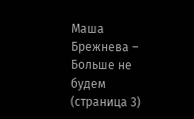Маша Брежнева – Больше не будем (страница 3)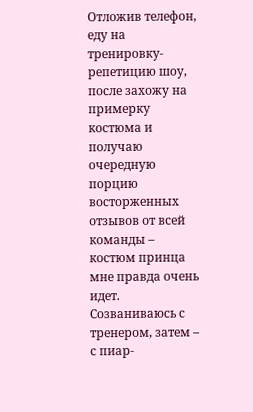Отложив телефон, еду на тренировку-репетицию шоу, после захожу на примерку костюма и получаю очередную порцию восторженных отзывов от всей команды – костюм принца мне правда очень идет. Созваниваюсь с тренером, затем – с пиар-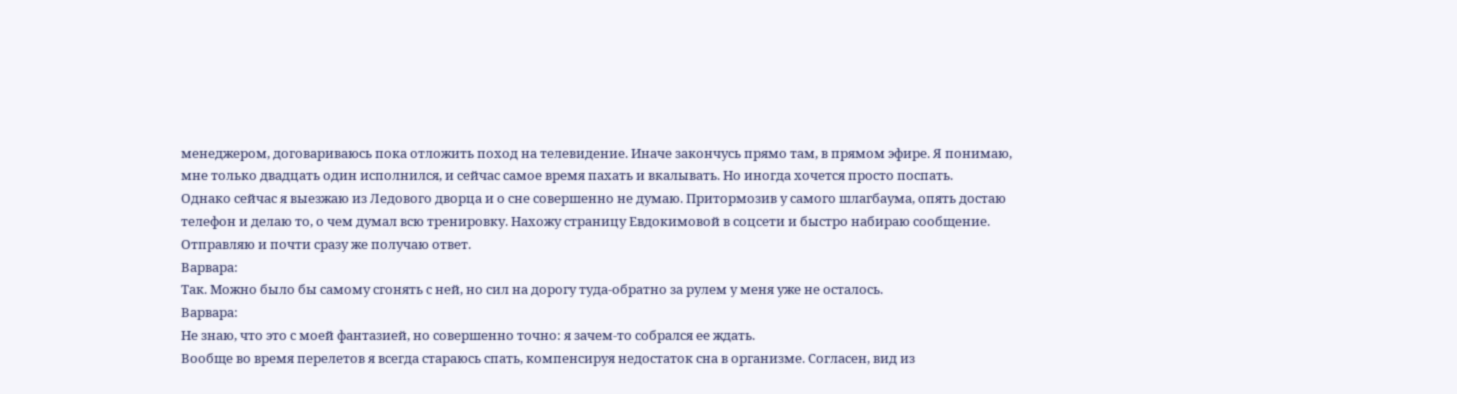менеджером, договариваюсь пока отложить поход на телевидение. Иначе закончусь прямо там, в прямом эфире. Я понимаю, мне только двадцать один исполнился, и сейчас самое время пахать и вкалывать. Но иногда хочется просто поспать.
Однако сейчас я выезжаю из Ледового дворца и о сне совершенно не думаю. Притормозив у самого шлагбаума, опять достаю телефон и делаю то, о чем думал всю тренировку. Нахожу страницу Евдокимовой в соцсети и быстро набираю сообщение.
Отправляю и почти сразу же получаю ответ.
Варвара:
Так. Можно было бы самому сгонять с ней, но сил на дорогу туда-обратно за рулем у меня уже не осталось.
Варвара:
Не знаю, что это с моей фантазией, но совершенно точно: я зачем-то собрался ее ждать.
Вообще во время перелетов я всегда стараюсь спать, компенсируя недостаток сна в организме. Согласен, вид из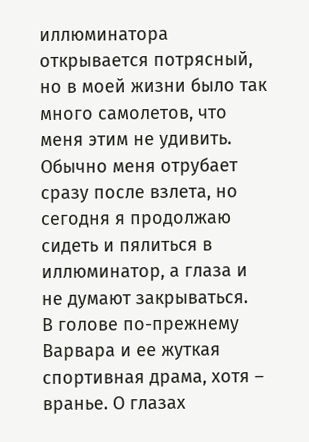иллюминатора открывается потрясный, но в моей жизни было так много самолетов, что меня этим не удивить. Обычно меня отрубает сразу после взлета, но сегодня я продолжаю сидеть и пялиться в иллюминатор, а глаза и не думают закрываться.
В голове по-прежнему Варвара и ее жуткая спортивная драма, хотя – вранье. О глазах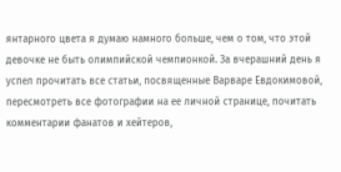янтарного цвета я думаю намного больше, чем о том, что этой девочке не быть олимпийской чемпионкой. За вчерашний день я успел прочитать все статьи, посвященные Варваре Евдокимовой, пересмотреть все фотографии на ее личной странице, почитать комментарии фанатов и хейтеров,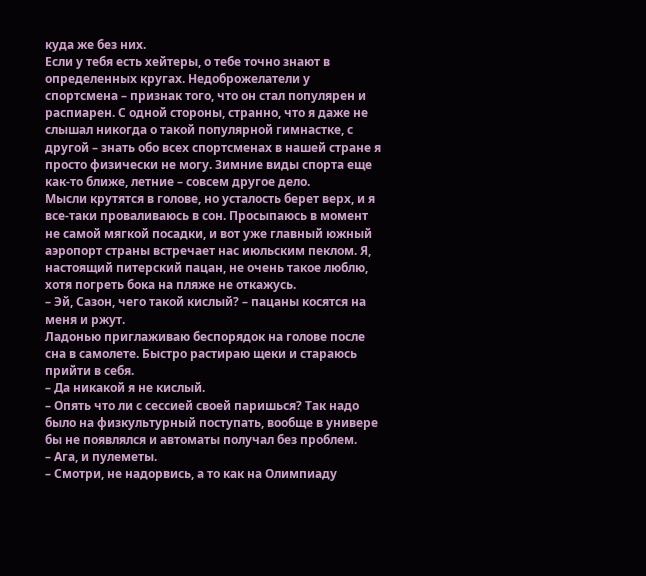куда же без них.
Если у тебя есть хейтеры, о тебе точно знают в определенных кругах. Недоброжелатели у спортсмена – признак того, что он стал популярен и распиарен. С одной стороны, странно, что я даже не слышал никогда о такой популярной гимнастке, с другой – знать обо всех спортсменах в нашей стране я просто физически не могу. Зимние виды спорта еще как-то ближе, летние – совсем другое дело.
Мысли крутятся в голове, но усталость берет верх, и я все-таки проваливаюсь в сон. Просыпаюсь в момент не самой мягкой посадки, и вот уже главный южный аэропорт страны встречает нас июльским пеклом. Я, настоящий питерский пацан, не очень такое люблю, хотя погреть бока на пляже не откажусь.
– Эй, Сазон, чего такой кислый? – пацаны косятся на меня и ржут.
Ладонью приглаживаю беспорядок на голове после сна в самолете. Быстро растираю щеки и стараюсь прийти в себя.
– Да никакой я не кислый.
– Опять что ли с сессией своей паришься? Так надо было на физкультурный поступать, вообще в универе бы не появлялся и автоматы получал без проблем.
– Ага, и пулеметы.
– Смотри, не надорвись, а то как на Олимпиаду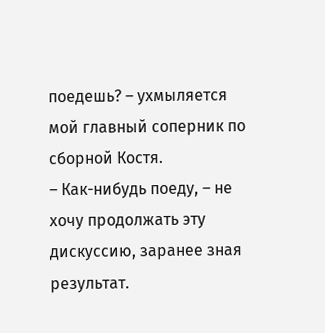поедешь? – ухмыляется мой главный соперник по сборной Костя.
– Как-нибудь поеду, – не хочу продолжать эту дискуссию, заранее зная результат.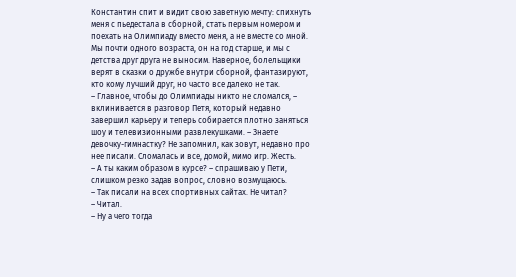Константин спит и видит свою заветную мечту: спихнуть меня с пьедестала в сборной, стать первым номером и поехать на Олимпиаду вместо меня, а не вместе со мной. Мы почти одного возраста, он на год старше, и мы с детства друг друга не выносим. Наверное, болельщики верят в сказки о дружбе внутри сборной, фантазируют, кто кому лучший друг, но часто все далеко не так.
– Главное, чтобы до Олимпиады никто не сломался, – вклинивается в разговор Петя, который недавно завершил карьеру и теперь собирается плотно заняться шоу и телевизионными развлекушками. – Знаете девочку-гимнастку? Не запомнил, как зовут, недавно про нее писали. Сломалась и все, домой, мимо игр. Жесть.
– А ты каким образом в курсе? – спрашиваю у Пети, слишком резко задав вопрос, словно возмущаюсь.
– Так писали на всех спортивных сайтах. Не читал?
– Читал.
– Ну а чего тогда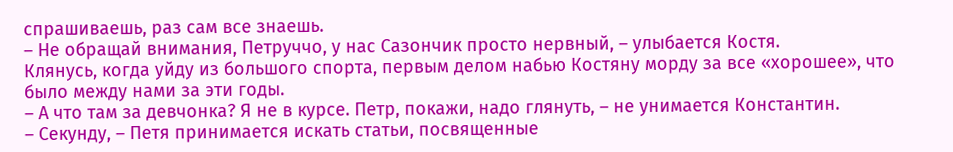спрашиваешь, раз сам все знаешь.
– Не обращай внимания, Петруччо, у нас Сазончик просто нервный, – улыбается Костя.
Клянусь, когда уйду из большого спорта, первым делом набью Костяну морду за все «хорошее», что было между нами за эти годы.
– А что там за девчонка? Я не в курсе. Петр, покажи, надо глянуть, – не унимается Константин.
– Секунду, – Петя принимается искать статьи, посвященные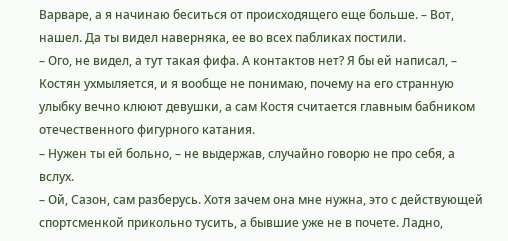Варваре, а я начинаю беситься от происходящего еще больше. – Вот, нашел. Да ты видел наверняка, ее во всех пабликах постили.
– Ого, не видел, а тут такая фифа. А контактов нет? Я бы ей написал, – Костян ухмыляется, и я вообще не понимаю, почему на его странную улыбку вечно клюют девушки, а сам Костя считается главным бабником отечественного фигурного катания.
– Нужен ты ей больно, – не выдержав, случайно говорю не про себя, а вслух.
– Ой, Сазон, сам разберусь. Хотя зачем она мне нужна, это с действующей спортсменкой прикольно тусить, а бывшие уже не в почете. Ладно,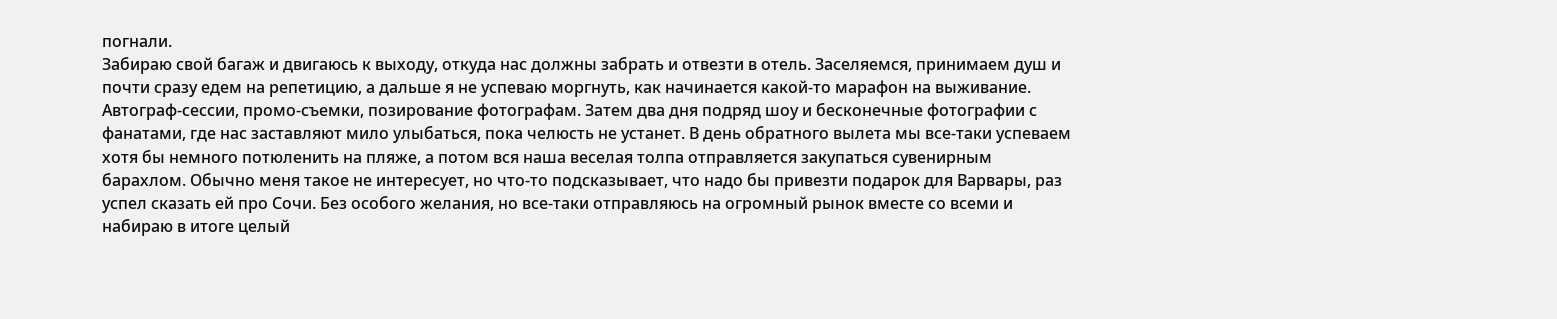погнали.
Забираю свой багаж и двигаюсь к выходу, откуда нас должны забрать и отвезти в отель. Заселяемся, принимаем душ и почти сразу едем на репетицию, а дальше я не успеваю моргнуть, как начинается какой-то марафон на выживание. Автограф-сессии, промо-съемки, позирование фотографам. Затем два дня подряд шоу и бесконечные фотографии с фанатами, где нас заставляют мило улыбаться, пока челюсть не устанет. В день обратного вылета мы все-таки успеваем хотя бы немного потюленить на пляже, а потом вся наша веселая толпа отправляется закупаться сувенирным барахлом. Обычно меня такое не интересует, но что-то подсказывает, что надо бы привезти подарок для Варвары, раз успел сказать ей про Сочи. Без особого желания, но все-таки отправляюсь на огромный рынок вместе со всеми и набираю в итоге целый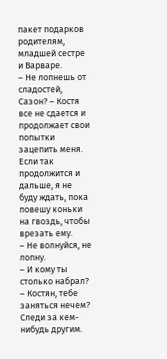пакет подарков родителям, младшей сестре и Варваре.
– Не лопнешь от сладостей, Сазон? – Костя все не сдается и продолжает свои попытки зацепить меня.
Если так продолжится и дальше, я не буду ждать, пока повешу коньки на гвоздь, чтобы врезать ему.
– Не волнуйся, не лопну.
– И кому ты столько набрал?
– Костян, тебе заняться нечем? Следи за кем-нибудь другим.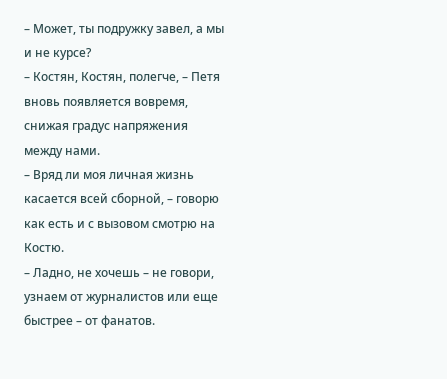– Может, ты подружку завел, а мы и не курсе?
– Костян, Костян, полегче, – Петя вновь появляется вовремя, снижая градус напряжения между нами.
– Вряд ли моя личная жизнь касается всей сборной, – говорю как есть и с вызовом смотрю на Костю.
– Ладно, не хочешь – не говори, узнаем от журналистов или еще быстрее – от фанатов.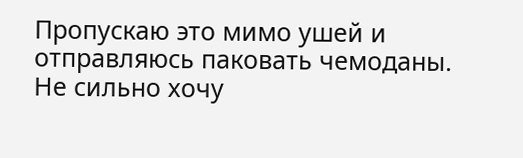Пропускаю это мимо ушей и отправляюсь паковать чемоданы.
Не сильно хочу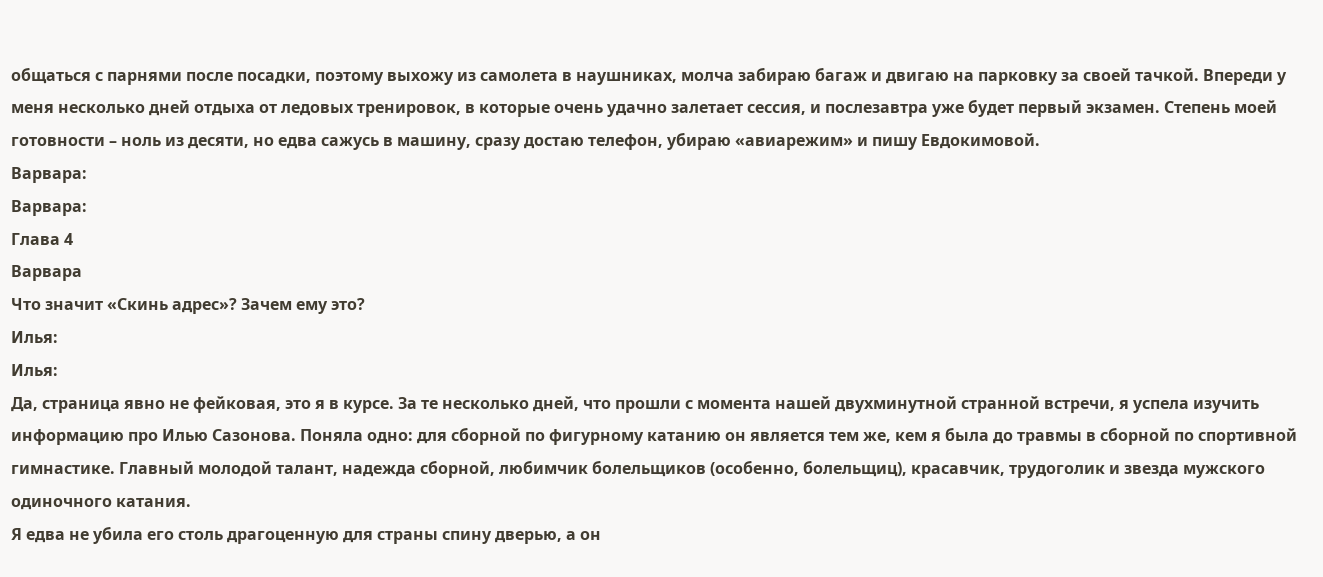общаться с парнями после посадки, поэтому выхожу из самолета в наушниках, молча забираю багаж и двигаю на парковку за своей тачкой. Впереди у меня несколько дней отдыха от ледовых тренировок, в которые очень удачно залетает сессия, и послезавтра уже будет первый экзамен. Степень моей готовности – ноль из десяти, но едва сажусь в машину, сразу достаю телефон, убираю «авиарежим» и пишу Евдокимовой.
Варвара:
Варвара:
Глава 4
Варвара
Что значит «Скинь адрес»? Зачем ему это?
Илья:
Илья:
Да, страница явно не фейковая, это я в курсе. За те несколько дней, что прошли с момента нашей двухминутной странной встречи, я успела изучить информацию про Илью Сазонова. Поняла одно: для сборной по фигурному катанию он является тем же, кем я была до травмы в сборной по спортивной гимнастике. Главный молодой талант, надежда сборной, любимчик болельщиков (особенно, болельщиц), красавчик, трудоголик и звезда мужского одиночного катания.
Я едва не убила его столь драгоценную для страны спину дверью, а он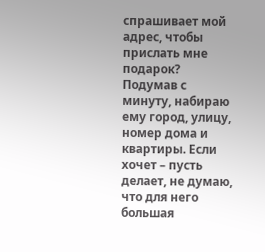спрашивает мой адрес, чтобы прислать мне подарок?
Подумав с минуту, набираю ему город, улицу, номер дома и квартиры. Если хочет – пусть делает, не думаю, что для него большая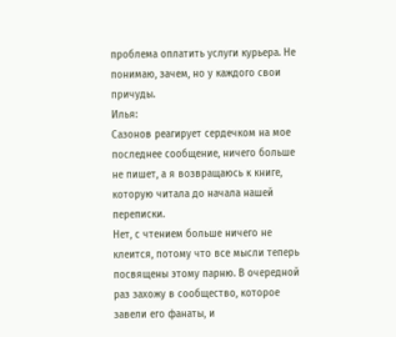проблема оплатить услуги курьера. Не понимаю, зачем, но у каждого свои причуды.
Илья:
Сазонов реагирует сердечком на мое последнее сообщение, ничего больше не пишет, а я возвращаюсь к книге, которую читала до начала нашей переписки.
Нет, с чтением больше ничего не клеится, потому что все мысли теперь посвящены этому парню. В очередной раз захожу в сообщество, которое завели его фанаты, и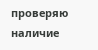проверяю наличие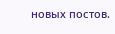новых постов.